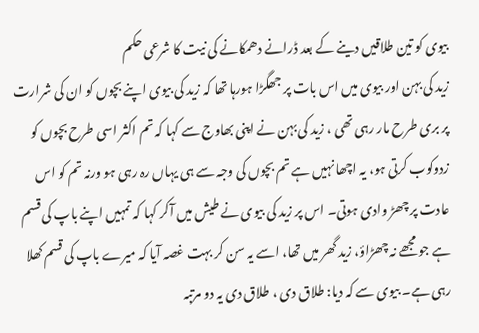بیوی کو تین طلاقیں دینے کے بعد ڈرانے دھمکانے کی نیت کا شرعی حکم
زید کی بہن اور بیوی میں اس بات پر جھگڑا ہورہا تھا کہ زید کی بیوی اپنے بچوں کو ان کی شرارت پر بری طرح مار رہی تھی ، زید کی بہن نے اپنی بھاوج سے کہا کہ تم اکثر اسی طرح بچوں کو زدوکوب کرتی ہو، یہ اچھا نہیں ہے تم بچوں کی وجہ سے ہی یہاں رہ رہی ہو ورنہ تم کو اس عادت پر چھڑ وادی ہوتی۔ اس پر زید کی بیوی نے طیش میں آکر کہا کہ تمہیں اپنے باپ کی قسم ہے جو مجھے نہ چھڑاؤ، زید گھر میں تھا، اسے یہ سن کر بہت غصہ آیا کہ میرے باپ کی قسم کھلا رہی ہے۔ بیوی سے کہ دیا: طلاق دی ، طلاق دی یہ دو مرتبہ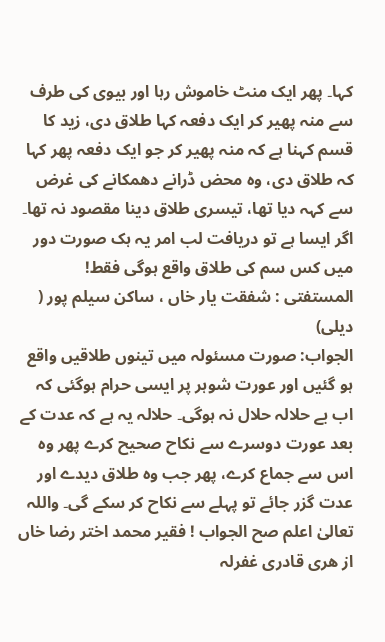کہا۔ پھر ایک منٹ خاموش رہا اور بیوی کی طرف سے منہ پھیر کر ایک دفعہ کہا طلاق دی، زید کا قسم کہنا ہے کہ منہ پھیر کر جو ایک دفعہ پھر کہا کہ طلاق دی، وہ محض ڈرانے دھمکانے کی غرض سے کہہ دیا تھا، تیسری طلاق دینا مقصود نہ تھا۔ اگر ایسا ہے تو دریافت لب امر یہ ہک صورت دور میں کس سم کی طلاق واقع ہوگی فقط! المستفتی : شفقت یار خاں ، ساکن سیلم پور ( دیلی)
الجواب: صورت مسئولہ میں تینوں طلاقیں واقع ہو گئیں اور عورت شوہر پر ایسی حرام ہوگئی کہ اب بے حلالہ حلال نہ ہوگی۔ حلالہ یہ ہے کہ عدت کے بعد عورت دوسرے سے نکاح صحیح کرے پھر وہ اس سے جماع کرے، پھر جب وہ طلاق دیدے اور عدت گزر جائے تو پہلے سے نکاح کر سکے گی۔ واللہ تعالیٰ اعلم صح الجواب ! فقیر محمد اختر رضا خاں از هری قادری غفرلہ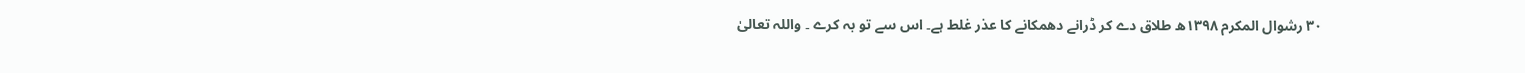۳۰ رشوال المکرم ۱۳۹۸ھ طلاق دے کر ڈرانے دھمکانے کا عذر غلط ہے۔ اس سے تو بہ کرے ۔ واللہ تعالیٰ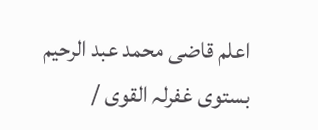اعلم قاضی محمد عبد الرحیم بستوی غفرلہ القوی /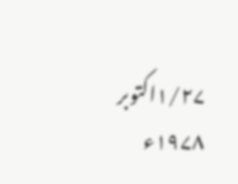۱/۲۷اکتوبر ۱۹۷۸ء